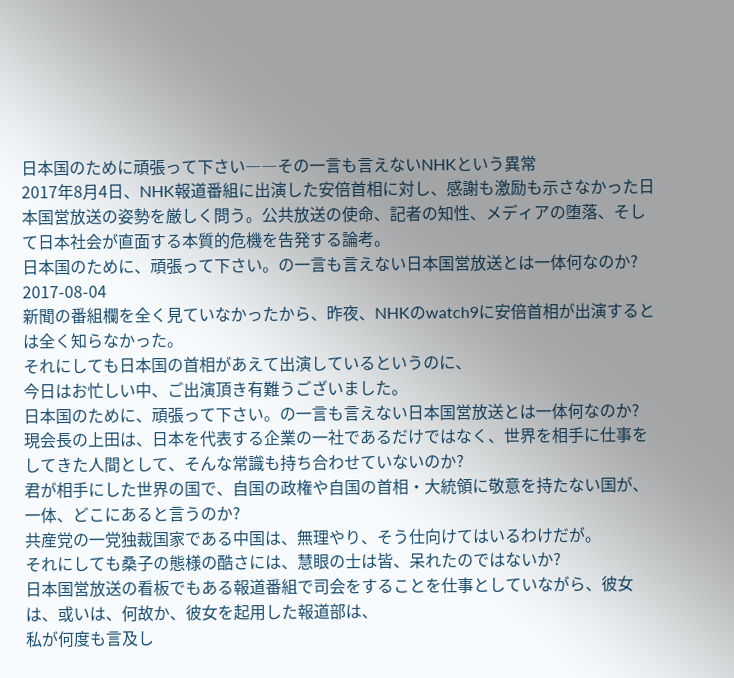日本国のために頑張って下さい――その一言も言えないNHKという異常
2017年8月4日、NHK報道番組に出演した安倍首相に対し、感謝も激励も示さなかった日本国営放送の姿勢を厳しく問う。公共放送の使命、記者の知性、メディアの堕落、そして日本社会が直面する本質的危機を告発する論考。
日本国のために、頑張って下さい。の一言も言えない日本国営放送とは一体何なのか?
2017-08-04
新聞の番組欄を全く見ていなかったから、昨夜、NHKのwatch9に安倍首相が出演するとは全く知らなかった。
それにしても日本国の首相があえて出演しているというのに、
今日はお忙しい中、ご出演頂き有難うございました。
日本国のために、頑張って下さい。の一言も言えない日本国営放送とは一体何なのか?
現会長の上田は、日本を代表する企業の一社であるだけではなく、世界を相手に仕事をしてきた人間として、そんな常識も持ち合わせていないのか?
君が相手にした世界の国で、自国の政権や自国の首相・大統領に敬意を持たない国が、一体、どこにあると言うのか?
共産党の一党独裁国家である中国は、無理やり、そう仕向けてはいるわけだが。
それにしても桑子の態様の酷さには、慧眼の士は皆、呆れたのではないか?
日本国営放送の看板でもある報道番組で司会をすることを仕事としていながら、彼女は、或いは、何故か、彼女を起用した報道部は、
私が何度も言及し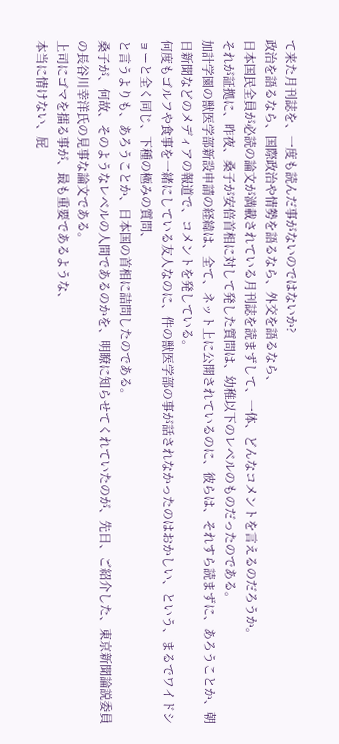て来た月刊誌を、一度も読んだ事がないのではないか?
政治を語るなら、国際政治や情勢を語るなら、外交を語るなら、
日本国民全員が必読の論文が満載されている月刊誌を読まずして、一体、どんなコメントを言えるのだろうか。
それが証拠に、昨夜、桑子が安倍首相に対して発した質問は、幼稚以下のレベルのものだったのである。
加計学園の獣医学部新設申請の経緯は、全て、ネット上に公開されているのに、彼らは、それすら読まずに、あろうことか、朝日新聞などのメディアの報道で、コメントを発している。
何度もゴルフや食事を一緒にしている友人なのに、件の獣医学部の事が話されなかったのはおかしい、という、まるでワイドショーと全く同じ、下種の極みの質問、
と言うよりも、あろうことか、日本国の首相に詰問したのである。
桑子が、何故、そのようなレベルの人間であるのかを、明瞭に知らせてくれていたのが、先日、ご紹介した、東京新聞論説委員の長谷川幸洋氏の見事な論文である。
上司にゴマを擂る事が、最も重要であるような、
本当に情けない、屁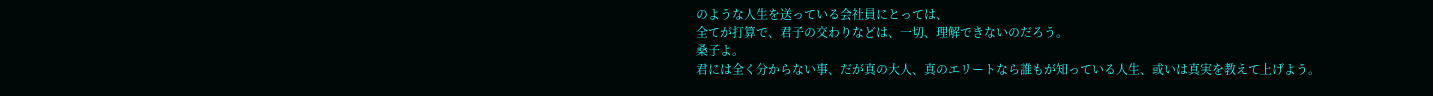のような人生を送っている会社員にとっては、
全てが打算で、君子の交わりなどは、一切、理解できないのだろう。
桑子よ。
君には全く分からない事、だが真の大人、真のエリートなら誰もが知っている人生、或いは真実を教えて上げよう。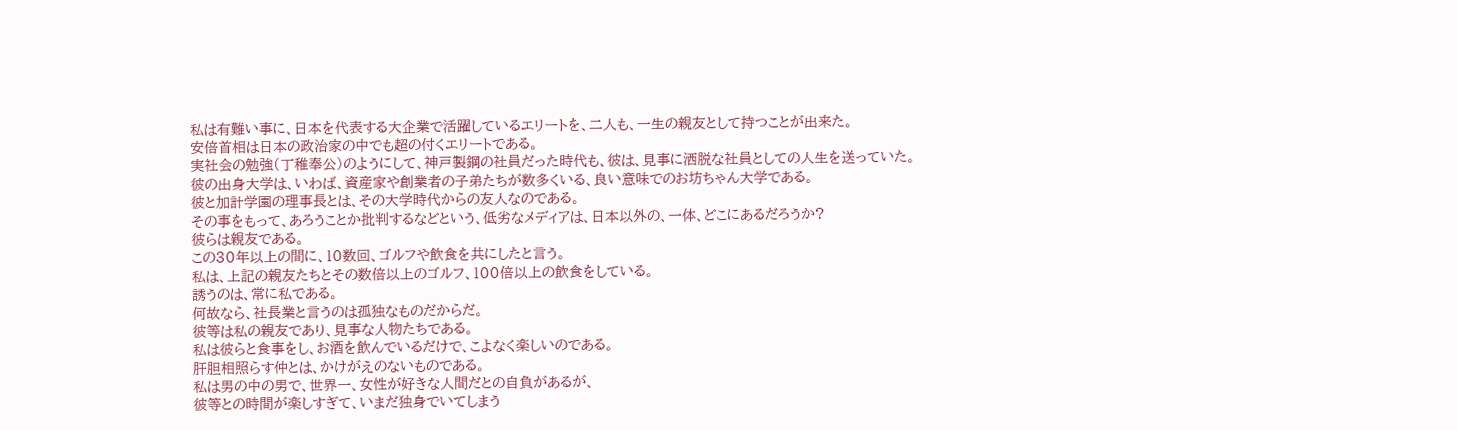私は有難い事に、日本を代表する大企業で活躍しているエリートを、二人も、一生の親友として持つことが出来た。
安倍首相は日本の政治家の中でも超の付くエリートである。
実社会の勉強(丁稚奉公)のようにして、神戸製鋼の社員だった時代も、彼は、見事に洒脱な社員としての人生を送っていた。
彼の出身大学は、いわば、資産家や創業者の子弟たちが数多くいる、良い意味でのお坊ちゃん大学である。
彼と加計学園の理事長とは、その大学時代からの友人なのである。
その事をもって、あろうことか批判するなどという、低劣なメディアは、日本以外の、一体、どこにあるだろうか?
彼らは親友である。
この30年以上の間に、10数回、ゴルフや飲食を共にしたと言う。
私は、上記の親友たちとその数倍以上のゴルフ、100倍以上の飲食をしている。
誘うのは、常に私である。
何故なら、社長業と言うのは孤独なものだからだ。
彼等は私の親友であり、見事な人物たちである。
私は彼らと食事をし、お酒を飲んでいるだけで、こよなく楽しいのである。
肝胆相照らす仲とは、かけがえのないものである。
私は男の中の男で、世界一、女性が好きな人間だとの自負があるが、
彼等との時間が楽しすぎて、いまだ独身でいてしまう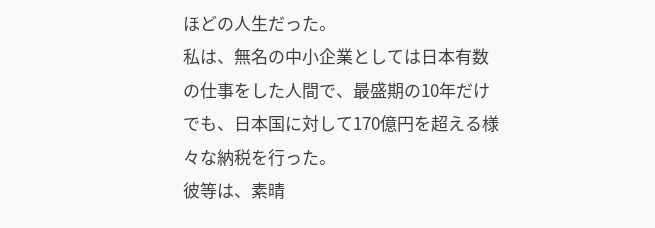ほどの人生だった。
私は、無名の中小企業としては日本有数の仕事をした人間で、最盛期の10年だけでも、日本国に対して170億円を超える様々な納税を行った。
彼等は、素晴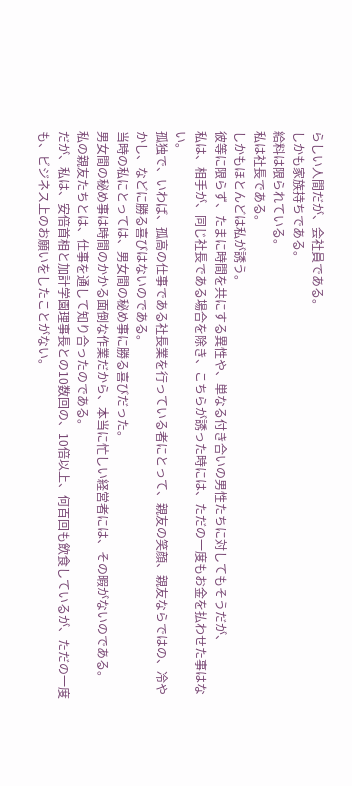らしい人間だが、会社員である。
しかも家族持ちである。
給料は限られている。
私は社長である。
しかもほとんどは私が誘う。
彼等に限らず、たまに時間を共にする異性や、単なる付き合いの男性たちに対してもそうだが、
私は、相手が、同じ社長である場合を除き、こちらが誘った時には、ただの一度もお金を払わせた事はない。
孤独で、いわば、孤高の仕事である社長業を行っている者にとって、親友の笑顔、親友ならではの、冷やかし、などに勝る喜びはないのである。
当時の私にとっては、男女間の秘め事に勝る喜びだった。
男女間の秘め事は時間のかかる面倒な作業だから、本当に忙しい経営者には、その暇がないのである。
私の親友たちとは、仕事を通して知り合ったのである。
だが、私は、安倍首相と加計学園理事長との10数回の、10倍以上、何百回も飲食しているが、ただの一度も、ビジネス上のお願いをしたことがない。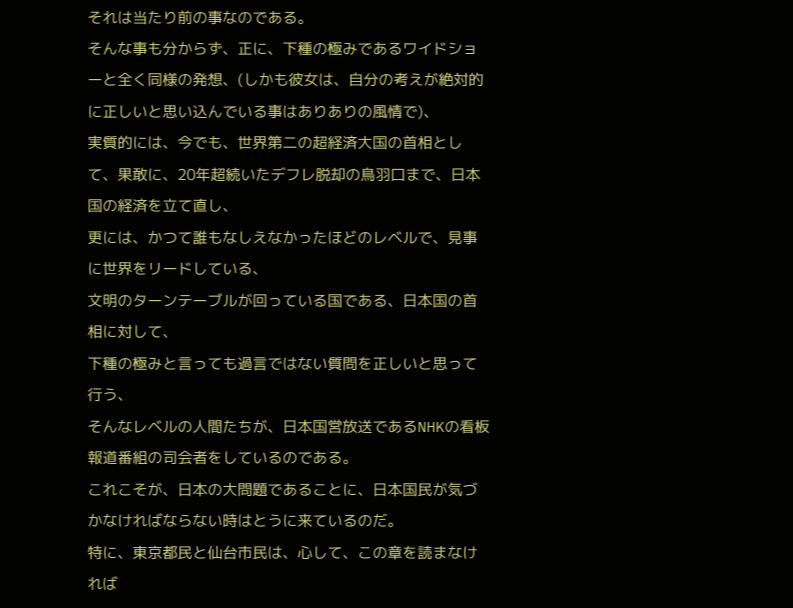それは当たり前の事なのである。
そんな事も分からず、正に、下種の極みであるワイドショーと全く同様の発想、(しかも彼女は、自分の考えが絶対的に正しいと思い込んでいる事はありありの風情で)、
実質的には、今でも、世界第二の超経済大国の首相として、果敢に、20年超続いたデフレ脱却の鳥羽口まで、日本国の経済を立て直し、
更には、かつて誰もなしえなかったほどのレベルで、見事に世界をリードしている、
文明のターンテーブルが回っている国である、日本国の首相に対して、
下種の極みと言っても過言ではない質問を正しいと思って行う、
そんなレベルの人間たちが、日本国営放送であるNHKの看板報道番組の司会者をしているのである。
これこそが、日本の大問題であることに、日本国民が気づかなければならない時はとうに来ているのだ。
特に、東京都民と仙台市民は、心して、この章を読まなければ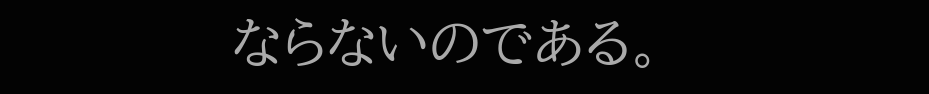ならないのである。